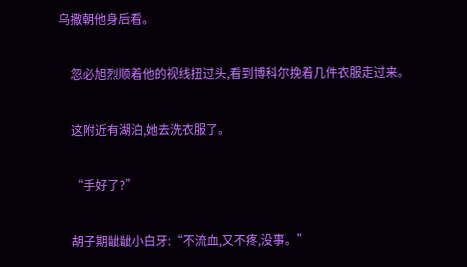乌撒朝他身后看。

    忽必旭烈顺着他的视线扭过头,看到博科尔挽着几件衣服走过来。

    这附近有湖泊,她去洗衣服了。

    “手好了?”

    胡子期龇龇小白牙:“不流血,又不疼,没事。”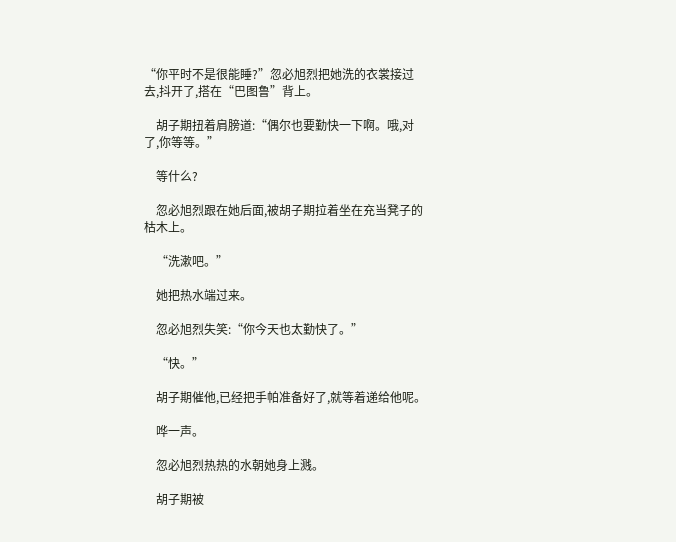“你平时不是很能睡?”忽必旭烈把她洗的衣裳接过去,抖开了,搭在“巴图鲁”背上。

    胡子期扭着肩膀道:“偶尔也要勤快一下啊。哦,对了,你等等。”

    等什么?

    忽必旭烈跟在她后面,被胡子期拉着坐在充当凳子的枯木上。

    “洗漱吧。”

    她把热水端过来。

    忽必旭烈失笑:“你今天也太勤快了。”

    “快。”

    胡子期催他,已经把手帕准备好了,就等着递给他呢。

    哗一声。

    忽必旭烈热热的水朝她身上溅。

    胡子期被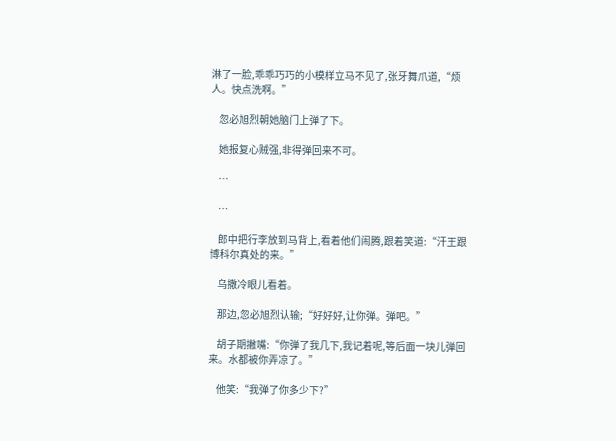淋了一脸,乖乖巧巧的小模样立马不见了,张牙舞爪道,“烦人。快点洗啊。”

    忽必旭烈朝她脑门上弹了下。

    她报复心贼强,非得弹回来不可。

    …

    …

    郎中把行李放到马背上,看着他们闹腾,跟着笑道:“汗王跟博科尔真处的来。”

    乌撒冷眼儿看着。

    那边,忽必旭烈认输;“好好好,让你弹。弹吧。”

    胡子期撇嘴:“你弹了我几下,我记着呢,等后面一块儿弹回来。水都被你弄凉了。”

    他笑:“我弹了你多少下?”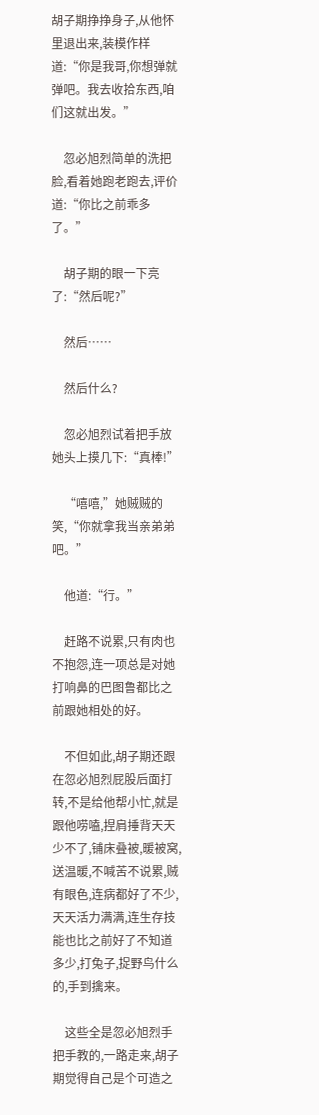胡子期挣挣身子,从他怀里退出来,装模作样道:“你是我哥,你想弹就弹吧。我去收拾东西,咱们这就出发。”

    忽必旭烈简单的洗把脸,看着她跑老跑去,评价道:“你比之前乖多了。”

    胡子期的眼一下亮了:“然后呢?”

    然后……

    然后什么?

    忽必旭烈试着把手放她头上摸几下:“真棒!”

    “嘻嘻,”她贼贼的笑,“你就拿我当亲弟弟吧。”

    他道:“行。”

    赶路不说累,只有肉也不抱怨,连一项总是对她打响鼻的巴图鲁都比之前跟她相处的好。

    不但如此,胡子期还跟在忽必旭烈屁股后面打转,不是给他帮小忙,就是跟他唠嗑,捏肩捶背天天少不了,铺床叠被,暖被窝,送温暖,不喊苦不说累,贼有眼色,连病都好了不少,天天活力满满,连生存技能也比之前好了不知道多少,打兔子,捉野鸟什么的,手到擒来。

    这些全是忽必旭烈手把手教的,一路走来,胡子期觉得自己是个可造之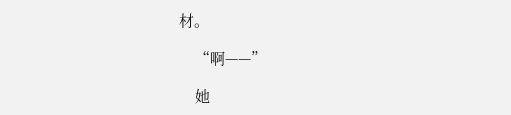材。

    “啊——”

    她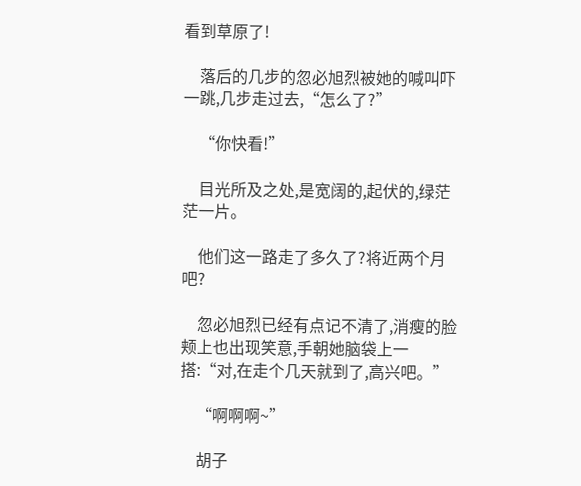看到草原了!

    落后的几步的忽必旭烈被她的喊叫吓一跳,几步走过去,“怎么了?”

    “你快看!”

    目光所及之处,是宽阔的,起伏的,绿茫茫一片。

    他们这一路走了多久了?将近两个月吧?

    忽必旭烈已经有点记不清了,消瘦的脸颊上也出现笑意,手朝她脑袋上一搭:“对,在走个几天就到了,高兴吧。”

    “啊啊啊~”

    胡子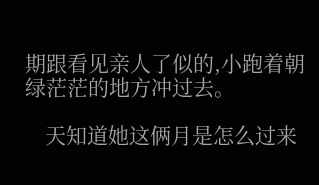期跟看见亲人了似的,小跑着朝绿茫茫的地方冲过去。

    天知道她这俩月是怎么过来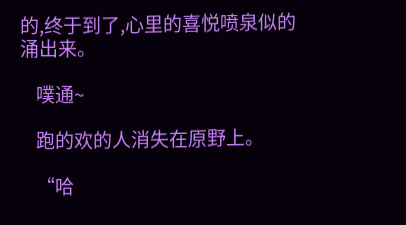的,终于到了,心里的喜悦喷泉似的涌出来。

    噗通~

    跑的欢的人消失在原野上。

    “哈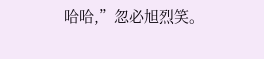哈哈,”忽必旭烈笑。